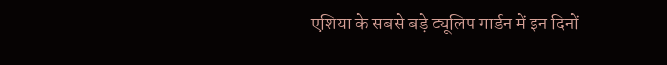एशिया के सबसे बड़े ट्यूलिप गार्डन में इन दिनों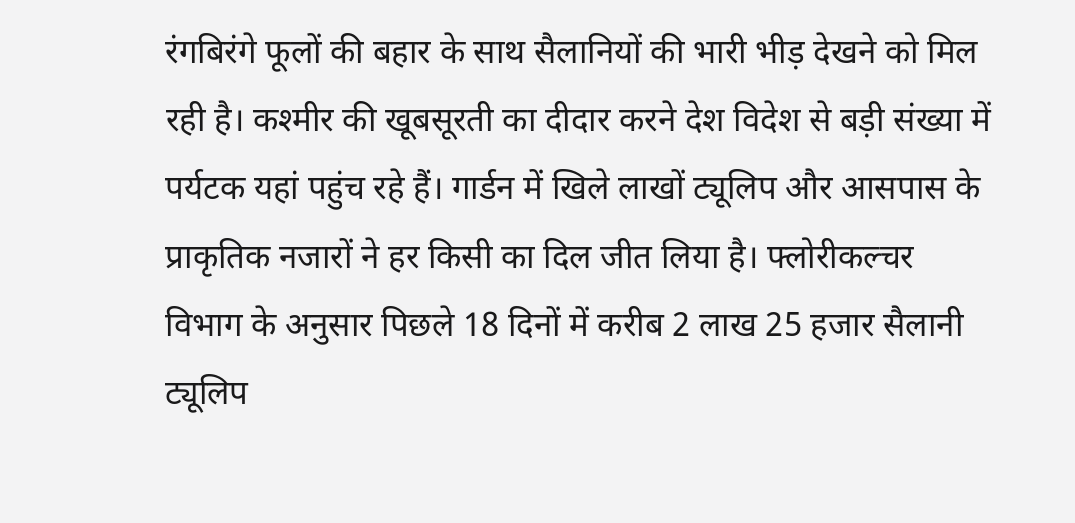रंगबिरंगे फूलों की बहार के साथ सैलानियों की भारी भीड़ देखने को मिल रही है। कश्मीर की खूबसूरती का दीदार करने देश विदेश से बड़ी संख्या में पर्यटक यहां पहुंच रहे हैं। गार्डन में खिले लाखों ट्यूलिप और आसपास के प्राकृतिक नजारों ने हर किसी का दिल जीत लिया है। फ्लोरीकल्चर विभाग के अनुसार पिछले 18 दिनों में करीब 2 लाख 25 हजार सैलानी ट्यूलिप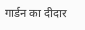गार्डन का दीदार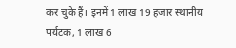कर चुके हैं। इनमें 1 लाख 19 हजार स्थानीय पर्यटक, 1 लाख 6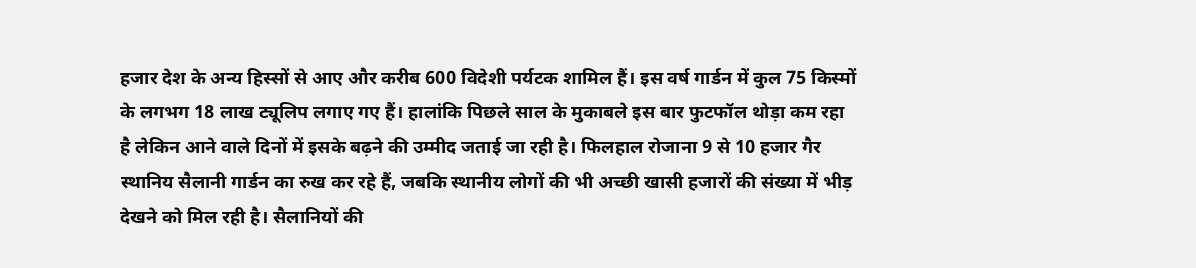हजार देश के अन्य हिस्सों से आए और करीब 600 विदेशी पर्यटक शामिल हैं। इस वर्ष गार्डन में कुल 75 किस्मों के लगभग 18 लाख ट्यूलिप लगाए गए हैं। हालांकि पिछले साल के मुकाबले इस बार फुटफॉल थोड़ा कम रहा है लेकिन आने वाले दिनों में इसके बढ़ने की उम्मीद जताई जा रही है। फिलहाल रोजाना 9 से 10 हजार गैर स्थानिय सैलानी गार्डन का रुख कर रहे हैं, जबकि स्थानीय लोगों की भी अच्छी खासी हजारों की संख्या में भीड़ देखने को मिल रही है। सैलानियों की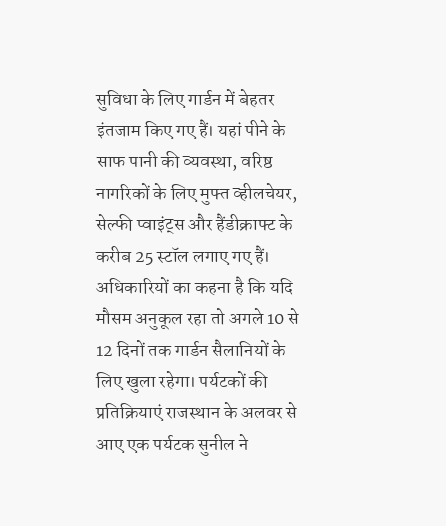सुविधा के लिए गार्डन में बेहतर इंतजाम किए गए हैं। यहां पीने के साफ पानी की व्यवस्था, वरिष्ठ नागरिकों के लिए मुफ्त व्हीलचेयर, सेल्फी प्वाइंट्स और हैंडीक्राफ्ट के करीब 25 स्टॉल लगाए गए हैं। अधिकारियों का कहना है कि यदि मौसम अनुकूल रहा तो अगले 10 से 12 दिनों तक गार्डन सैलानियों के लिए खुला रहेगा। पर्यटकों की प्रतिक्रियाएं राजस्थान के अलवर से आए एक पर्यटक सुनील ने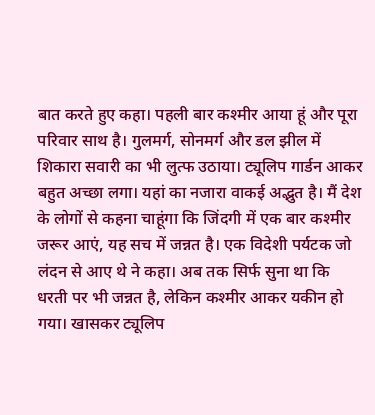बात करते हुए कहा। पहली बार कश्मीर आया हूं और पूरा परिवार साथ है। गुलमर्ग, सोनमर्ग और डल झील में शिकारा सवारी का भी लुत्फ उठाया। ट्यूलिप गार्डन आकर बहुत अच्छा लगा। यहां का नजारा वाकई अद्भुत है। मैं देश के लोगों से कहना चाहूंगा कि जिंदगी में एक बार कश्मीर जरूर आएं, यह सच में जन्नत है। एक विदेशी पर्यटक जो लंदन से आए थे ने कहा। अब तक सिर्फ सुना था कि धरती पर भी जन्नत है, लेकिन कश्मीर आकर यकीन हो गया। खासकर ट्यूलिप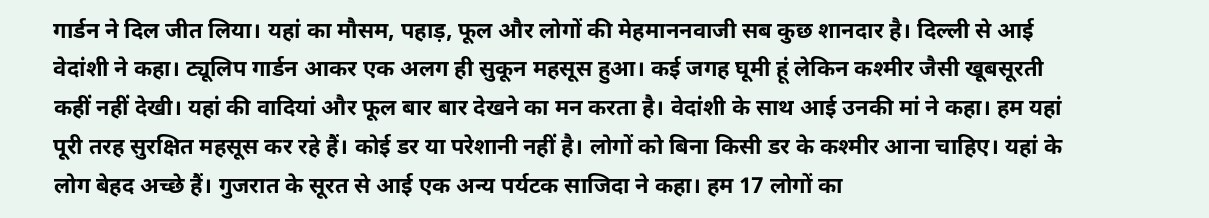गार्डन ने दिल जीत लिया। यहां का मौसम, पहाड़, फूल और लोगों की मेहमाननवाजी सब कुछ शानदार है। दिल्ली से आई वेदांशी ने कहा। ट्यूलिप गार्डन आकर एक अलग ही सुकून महसूस हुआ। कई जगह घूमी हूं लेकिन कश्मीर जैसी खूबसूरती कहीं नहीं देखी। यहां की वादियां और फूल बार बार देखने का मन करता है। वेदांशी के साथ आई उनकी मां ने कहा। हम यहां पूरी तरह सुरक्षित महसूस कर रहे हैं। कोई डर या परेशानी नहीं है। लोगों को बिना किसी डर के कश्मीर आना चाहिए। यहां के लोग बेहद अच्छे हैं। गुजरात के सूरत से आई एक अन्य पर्यटक साजिदा ने कहा। हम 17 लोगों का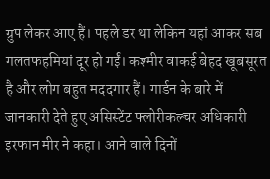ग्रुप लेकर आए हैं। पहले डर था लेकिन यहां आकर सब गलतफहमियां दूर हो गईं। कश्मीर वाकई बेहद खूबसूरत है और लोग बहुत मददगार हैं। गार्डन के बारे में जानकारी देते हुए असिस्टेंट फ्लोरीकल्चर अधिकारी इरफान मीर ने कहा। आने वाले दिनों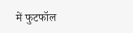में फुटफॉल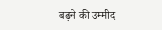बढ़ने की उम्मीद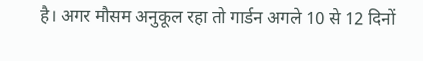है। अगर मौसम अनुकूल रहा तो गार्डन अगले 10 से 12 दिनों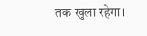तक खुला रहेगा।